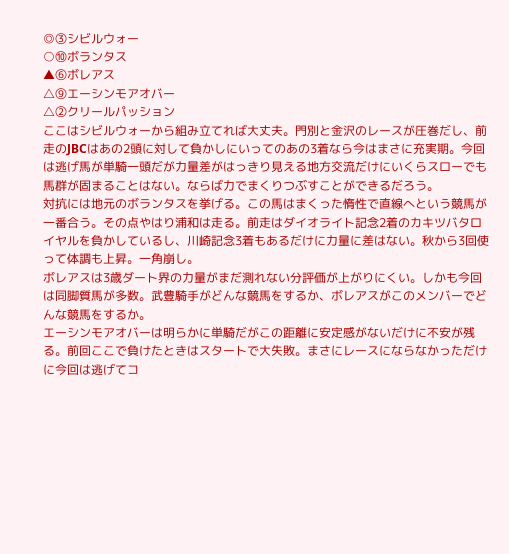◎③シビルウォー
○⑩ボランタス
▲⑥ボレアス
△⑨エーシンモアオバー
△②クリールパッション
ここはシビルウォーから組み立てれば大丈夫。門別と金沢のレースが圧巻だし、前走のJBCはあの2頭に対して負かしにいってのあの3着なら今はまさに充実期。今回は逃げ馬が単騎一頭だが力量差がはっきり見える地方交流だけにいくらスローでも馬群が固まることはない。ならば力でまくりつぶすことができるだろう。
対抗には地元のボランタスを挙げる。この馬はまくった惰性で直線へという競馬が一番合う。その点やはり浦和は走る。前走はダイオライト記念2着のカキツバタロイヤルを負かしているし、川崎記念3着もあるだけに力量に差はない。秋から3回使って体調も上昇。一角崩し。
ボレアスは3歳ダート界の力量がまだ測れない分評価が上がりにくい。しかも今回は同脚質馬が多数。武豊騎手がどんな競馬をするか、ボレアスがこのメンバーでどんな競馬をするか。
エーシンモアオバーは明らかに単騎だがこの距離に安定感がないだけに不安が残る。前回ここで負けたときはスタートで大失敗。まさにレースにならなかっただけに今回は逃げてコ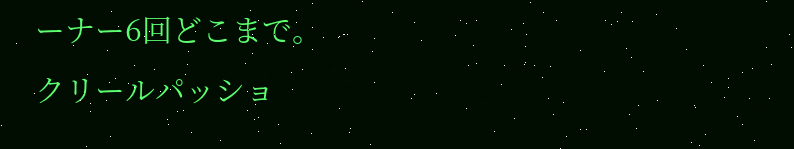ーナー6回どこまで。
クリールパッショ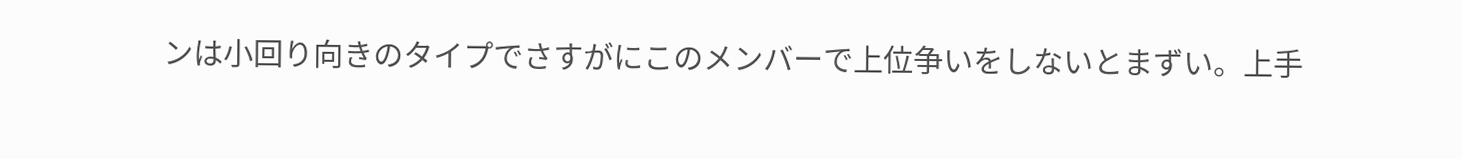ンは小回り向きのタイプでさすがにこのメンバーで上位争いをしないとまずい。上手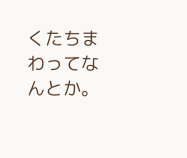くたちまわってなんとか。